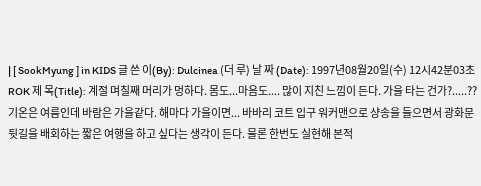| [ SookMyung ] in KIDS 글 쓴 이(By): Dulcinea (더 루) 날 짜 (Date): 1997년08월20일(수) 12시42분03초 ROK 제 목(Title): 계절 며칠째 머리가 멍하다. 몸도...마음도.... 많이 지친 느낌이 든다. 가을 타는 건가?.....?? 기온은 여름인데 바람은 가을같다. 해마다 가을이면... 바바리 코트 입구 워커맨으로 샹송을 들으면서 광화문 뒷길을 배회하는 짧은 여행을 하고 싶다는 생각이 든다. 물론 한번도 실현해 본적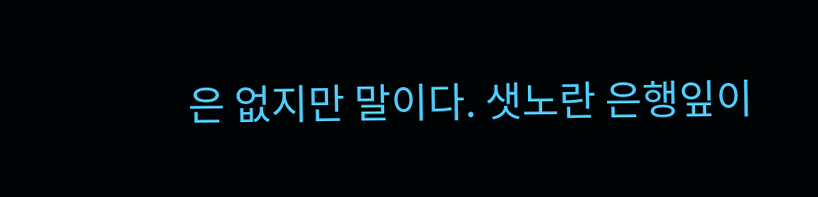은 없지만 말이다. 샛노란 은행잎이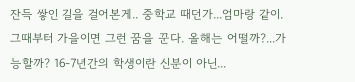잔득 쌓인 길을 걸어본게.. 중학교 때던가...엄마랑 같이. 그때부터 가을이면 그런 꿈을 꾼다. 올해는 어떨까?...가능할까? 16-7년간의 학생이란 신분이 아닌...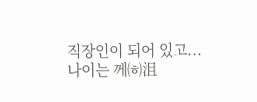직장인이 되어 있고... 나이는 께㈍沮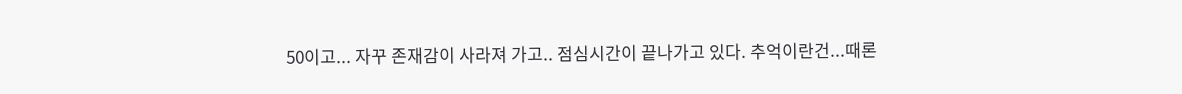50이고... 자꾸 존재감이 사라져 가고.. 점심시간이 끝나가고 있다. 추억이란건...때론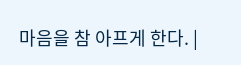마음을 참 아프게 한다. |